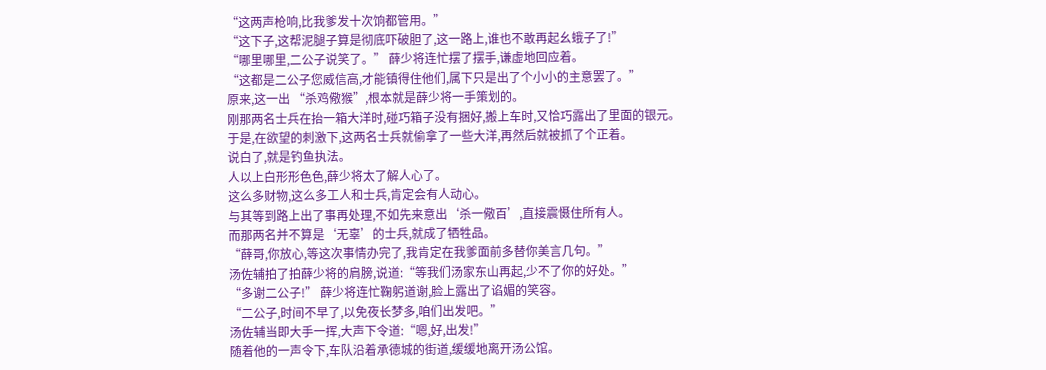“这两声枪响,比我爹发十次饷都管用。”
“这下子,这帮泥腿子算是彻底吓破胆了,这一路上,谁也不敢再起幺蛾子了!”
“哪里哪里,二公子说笑了。” 薛少将连忙摆了摆手,谦虚地回应着。
“这都是二公子您威信高,才能镇得住他们,属下只是出了个小小的主意罢了。”
原来,这一出 “杀鸡儆猴”,根本就是薛少将一手策划的。
刚那两名士兵在抬一箱大洋时,碰巧箱子没有捆好,搬上车时,又恰巧露出了里面的银元。
于是,在欲望的刺激下,这两名士兵就偷拿了一些大洋,再然后就被抓了个正着。
说白了,就是钓鱼执法。
人以上白形形色色,薛少将太了解人心了。
这么多财物,这么多工人和士兵,肯定会有人动心。
与其等到路上出了事再处理,不如先来意出‘杀一儆百’,直接震慑住所有人。
而那两名并不算是‘无辜’的士兵,就成了牺牲品。
“薛哥,你放心,等这次事情办完了,我肯定在我爹面前多替你美言几句。”
汤佐辅拍了拍薛少将的肩膀,说道:“等我们汤家东山再起,少不了你的好处。”
“多谢二公子!” 薛少将连忙鞠躬道谢,脸上露出了谄媚的笑容。
“二公子,时间不早了,以免夜长梦多,咱们出发吧。”
汤佐辅当即大手一挥,大声下令道:“嗯,好,出发!”
随着他的一声令下,车队沿着承德城的街道,缓缓地离开汤公馆。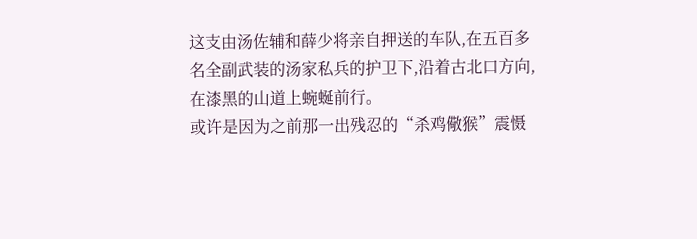这支由汤佐辅和薛少将亲自押送的车队,在五百多名全副武装的汤家私兵的护卫下,沿着古北口方向,在漆黑的山道上蜿蜒前行。
或许是因为之前那一出残忍的“杀鸡儆猴”震慑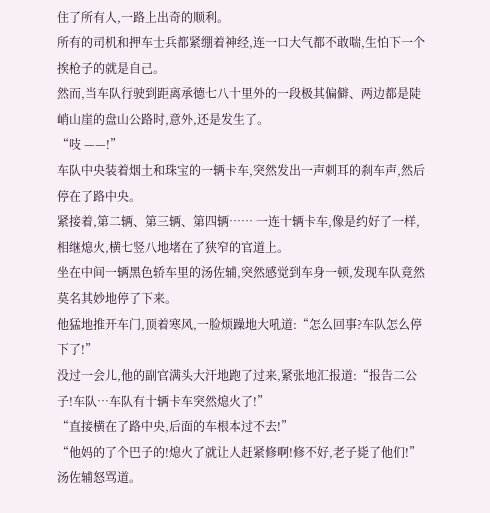住了所有人,一路上出奇的顺利。
所有的司机和押车士兵都紧绷着神经,连一口大气都不敢喘,生怕下一个挨枪子的就是自己。
然而,当车队行驶到距离承德七八十里外的一段极其偏僻、两边都是陡峭山崖的盘山公路时,意外,还是发生了。
“吱 ——!”
车队中央装着烟土和珠宝的一辆卡车,突然发出一声刺耳的刹车声,然后停在了路中央。
紧接着,第二辆、第三辆、第四辆…… 一连十辆卡车,像是约好了一样,相继熄火,横七竖八地堵在了狭窄的官道上。
坐在中间一辆黑色轿车里的汤佐辅,突然感觉到车身一顿,发现车队竟然莫名其妙地停了下来。
他猛地推开车门,顶着寒风,一脸烦躁地大吼道:“怎么回事?车队怎么停下了!”
没过一会儿,他的副官满头大汗地跑了过来,紧张地汇报道:“报告二公子!车队…车队有十辆卡车突然熄火了!”
“直接横在了路中央,后面的车根本过不去!”
“他妈的了个巴子的!熄火了就让人赶紧修啊!修不好,老子毙了他们!”汤佐辅怒骂道。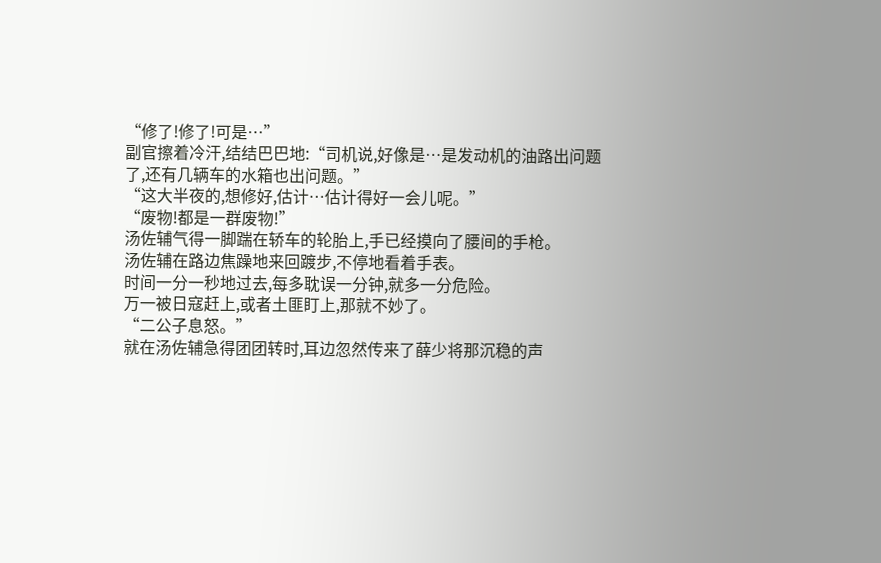“修了!修了!可是…”
副官擦着冷汗,结结巴巴地:“司机说,好像是…是发动机的油路出问题了,还有几辆车的水箱也出问题。”
“这大半夜的,想修好,估计…估计得好一会儿呢。”
“废物!都是一群废物!”
汤佐辅气得一脚踹在轿车的轮胎上,手已经摸向了腰间的手枪。
汤佐辅在路边焦躁地来回踱步,不停地看着手表。
时间一分一秒地过去,每多耽误一分钟,就多一分危险。
万一被日寇赶上,或者土匪盯上,那就不妙了。
“二公子息怒。”
就在汤佐辅急得团团转时,耳边忽然传来了薛少将那沉稳的声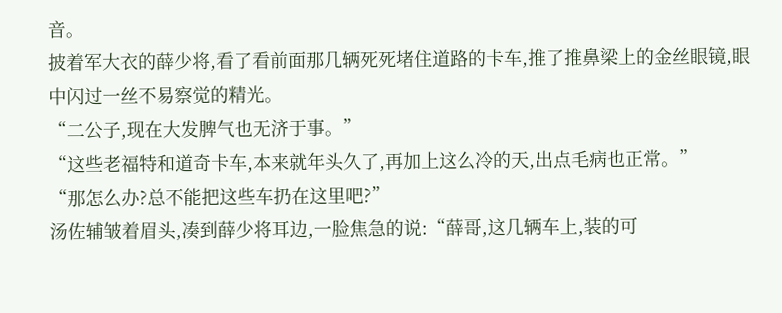音。
披着军大衣的薛少将,看了看前面那几辆死死堵住道路的卡车,推了推鼻梁上的金丝眼镜,眼中闪过一丝不易察觉的精光。
“二公子,现在大发脾气也无济于事。”
“这些老福特和道奇卡车,本来就年头久了,再加上这么冷的天,出点毛病也正常。”
“那怎么办?总不能把这些车扔在这里吧?”
汤佐辅皱着眉头,凑到薛少将耳边,一脸焦急的说:“薛哥,这几辆车上,装的可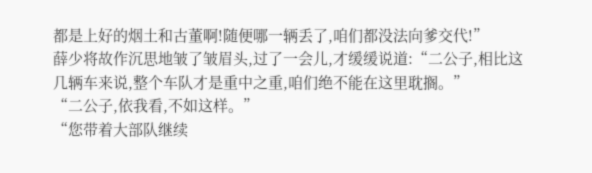都是上好的烟土和古董啊!随便哪一辆丢了,咱们都没法向爹交代!”
薛少将故作沉思地皱了皱眉头,过了一会儿,才缓缓说道:“二公子,相比这几辆车来说,整个车队才是重中之重,咱们绝不能在这里耽搁。”
“二公子,依我看,不如这样。”
“您带着大部队继续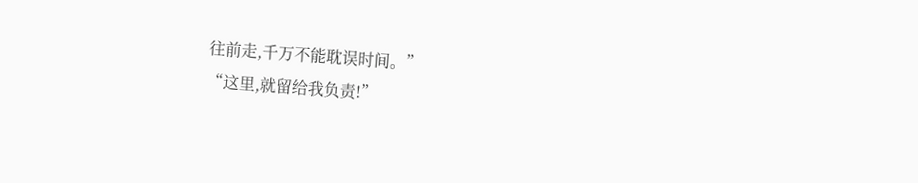往前走,千万不能耽误时间。”
“这里,就留给我负责!”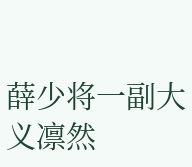薛少将一副大义凛然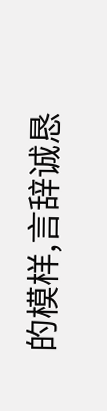的模样,言辞诚恳